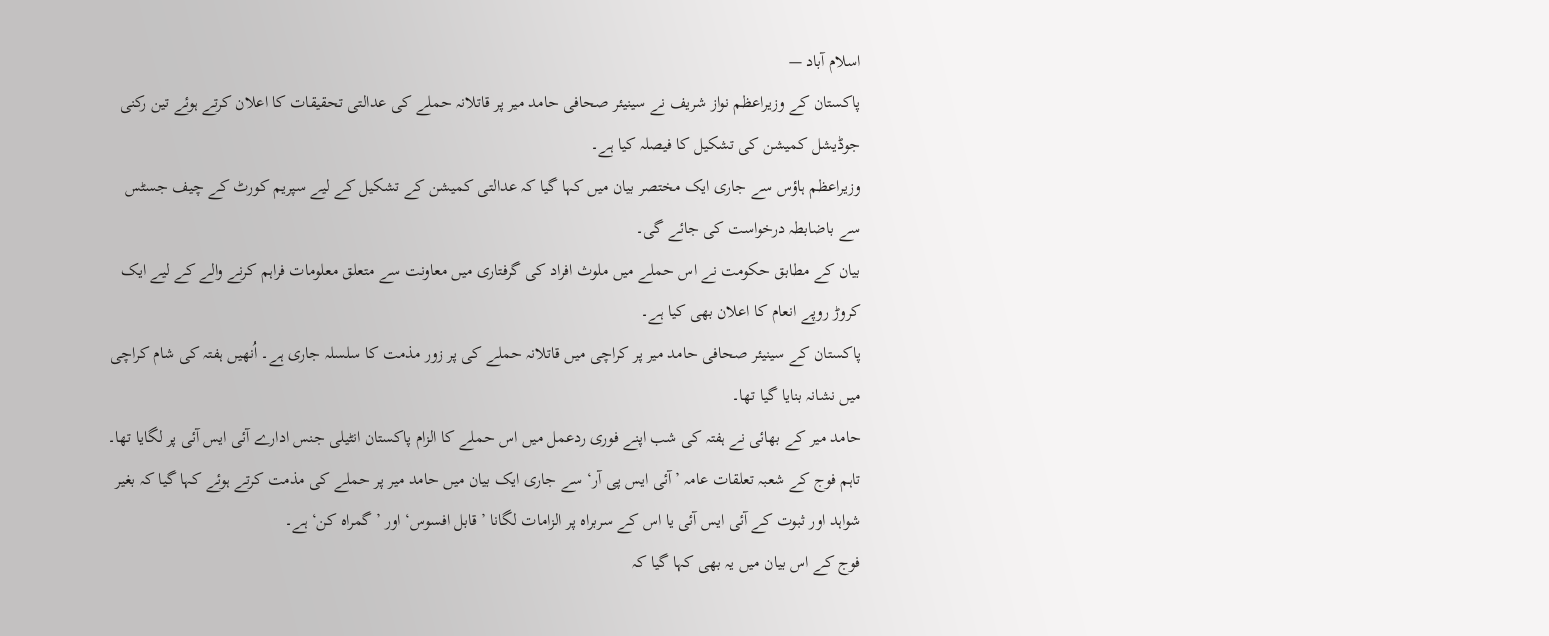اسلام آباد —
پاکستان کے وزیراعظم نواز شریف نے سینیئر صحافی حامد میر پر قاتلانہ حملے کی عدالتی تحقیقات کا اعلان کرتے ہوئے تین رکنی جوڈیشل کمیشن کی تشکیل کا فیصلہ کیا ہے۔
وزیراعظم ہاؤس سے جاری ایک مختصر بیان میں کہا گیا کہ عدالتی کمیشن کے تشکیل کے لیے سپریم کورٹ کے چیف جسٹس سے باضابطہ درخواست کی جائے گی۔
بیان کے مطابق حکومت نے اس حملے میں ملوث افراد کی گرفتاری میں معاونت سے متعلق معلومات فراہم کرنے والے کے لیے ایک کروڑ روپے انعام کا اعلان بھی کیا ہے۔
پاکستان کے سینیئر صحافی حامد میر پر کراچی میں قاتلانہ حملے کی پر زور مذمت کا سلسلہ جاری ہے۔ اُنھیں ہفتہ کی شام کراچی میں نشانہ بنایا گیا تھا۔
حامد میر کے بھائی نے ہفتہ کی شب اپنے فوری ردعمل میں اس حملے کا الزام پاکستان انٹیلی جنس ادارے آئی ایس آئی پر لگایا تھا۔ تاہم فوج کے شعبہ تعلقات عامہ ’آئی ایس پی آر‘ سے جاری ایک بیان میں حامد میر پر حملے کی مذمت کرتے ہوئے کہا گیا کہ بغیر شواہد اور ثبوت کے آئی ایس آئی یا اس کے سربراہ پر الزامات لگانا ’قابل افسوس‘ اور ’گمراہ کن‘ ہے۔
فوج کے اس بیان میں یہ بھی کہا گیا کہ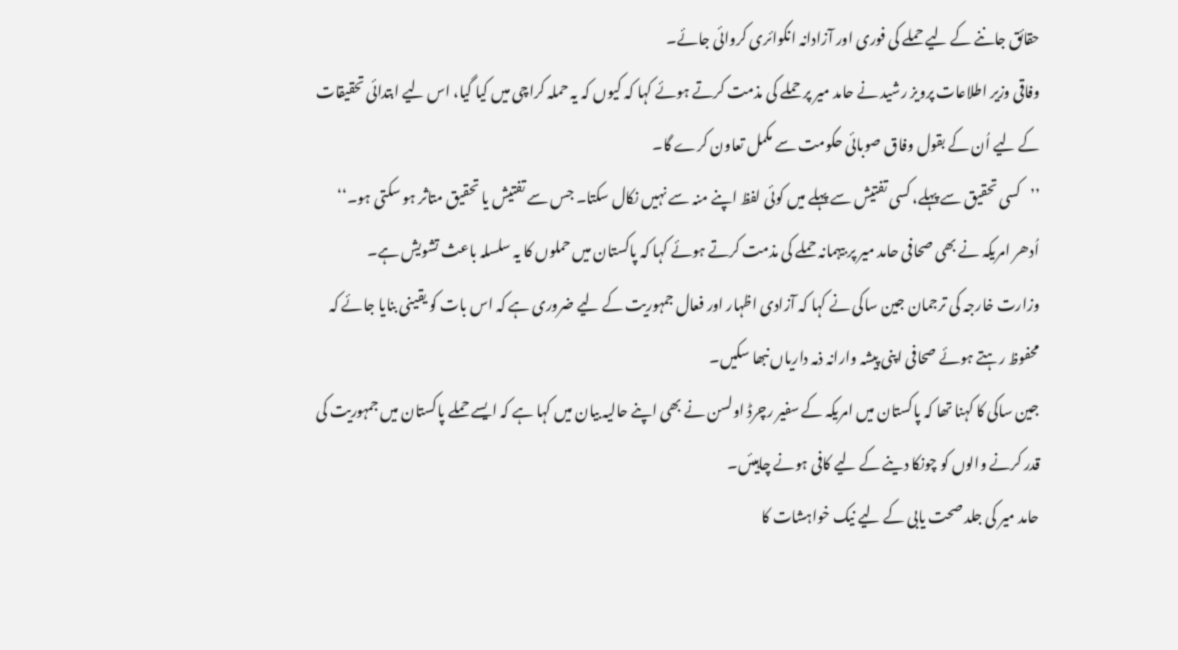حقائق جاننے کے لیے حملے کی فوری اور آزادانہ انکوائری کروائی جائے۔
وفاقی وزیر اطلاعات پرویز رشید نے حامد میر پر حملے کی مذمت کرتے ہوئے کہا کہ کیوں کہ یہ حملہ کراچی میں کیا گیا، اس لیے ابتدائی تحقیقات کے لیے اُن کے بقول وفاق صوبائی حکومت سے مکمل تعاون کرے گا۔
’’کسی تحقیق سے پہلے، کسی تفتیش سے پہلے میں کوئی لفظ اپنے منہ سے نہیں نکال سکتا۔ جس سے تفتیش یا تحقیق متاثر ہو سکتی ہو۔‘‘
اُدھر امریکہ نے بھی صحافی حامد میر پر بیہمانہ حملے کی مذمت کرتے ہوئے کہا کہ پاکستان میں حملوں کا یہ سلسلہ باعث تشویش ہے۔
وزارت خارجہ کی ترجمان جین ساکی نے کہا کہ آزادی اظہار اور فعال جمہوریت کے لیے ضروری ہے کہ اس بات کو یقینی بنایا جائے کہ محفوظ رہتے ہوئے صحافی اپنی پیشہ وارانہ ذمہ داریاں نبھا سکیں۔
جین ساکی کا کہنا تھا کہ پاکستان میں امریکہ کے سفیر رچرڈ اولسن نے بھی اپنے حالیہ بیان میں کہا ہے کہ ایسے حملے پاکستان میں جمہوریت کی قدر کرنے والوں کو چونکا دینے کے لیے کافی ہونے چاہیئں۔
حامد میر کی جلد صحت یابی کے لیے نیک خواہشات کا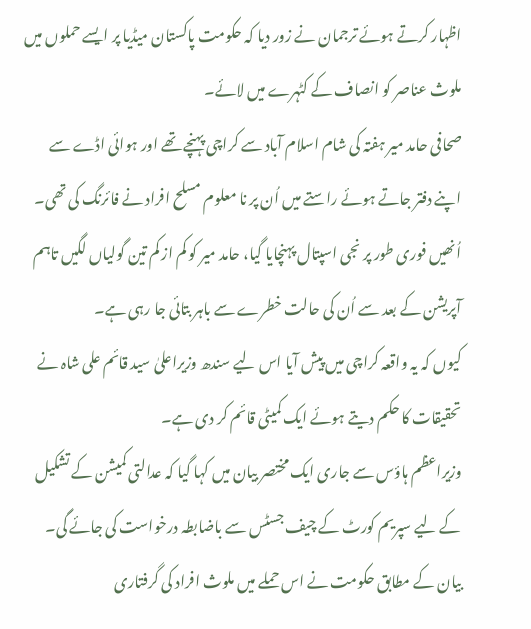اظہار کرتے ہوئے ترجمان نے زور دیا کہ حکومت پاکستان میڈیا پر ایسے حملوں میں ملوث عناصر کو انصاف کے کٹہرے میں لائے۔
صحافی حامد میر ہفتہ کی شام اسلام آباد سے کراچی پہنچے تھے اور ہوائی اڈے سے اپنے دفتر جاتے ہوئے راستے میں اُن پر نا معلوم مسلح افراد نے فائرنگ کی تھی۔ اُنھیں فوری طور پر نجی اسپتال پہنچایا گیا، حامد میر کو کم از کم تین گولیاں لگیں تاہم آپریشن کے بعد سے اُن کی حالت خطرے سے باہر بتائی جا رہی ہے۔
کیوں کہ یہ واقعہ کراچی میں پیش آیا اس لیے سندھ وزیراعلیٰ سید قائم علی شاہ نے تحقیقات کا حکم دیتے ہوئے ایک کمیٹی قائم کر دی ہے۔
وزیراعظم ہاؤس سے جاری ایک مختصر بیان میں کہا گیا کہ عدالتی کمیشن کے تشکیل کے لیے سپریم کورٹ کے چیف جسٹس سے باضابطہ درخواست کی جائے گی۔
بیان کے مطابق حکومت نے اس حملے میں ملوث افراد کی گرفتاری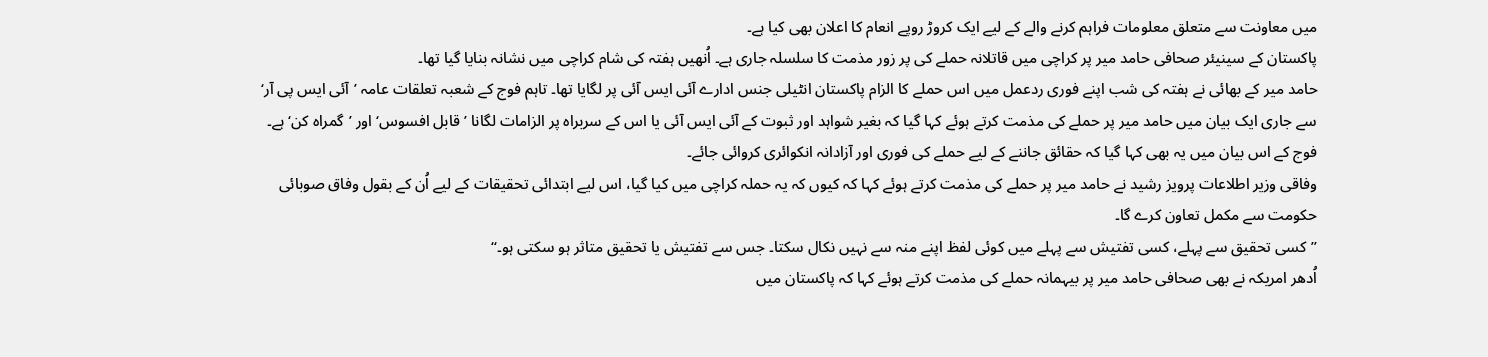میں معاونت سے متعلق معلومات فراہم کرنے والے کے لیے ایک کروڑ روپے انعام کا اعلان بھی کیا ہے۔
پاکستان کے سینیئر صحافی حامد میر پر کراچی میں قاتلانہ حملے کی پر زور مذمت کا سلسلہ جاری ہے۔ اُنھیں ہفتہ کی شام کراچی میں نشانہ بنایا گیا تھا۔
حامد میر کے بھائی نے ہفتہ کی شب اپنے فوری ردعمل میں اس حملے کا الزام پاکستان انٹیلی جنس ادارے آئی ایس آئی پر لگایا تھا۔ تاہم فوج کے شعبہ تعلقات عامہ ’آئی ایس پی آر‘ سے جاری ایک بیان میں حامد میر پر حملے کی مذمت کرتے ہوئے کہا گیا کہ بغیر شواہد اور ثبوت کے آئی ایس آئی یا اس کے سربراہ پر الزامات لگانا ’قابل افسوس‘ اور ’گمراہ کن‘ ہے۔
فوج کے اس بیان میں یہ بھی کہا گیا کہ حقائق جاننے کے لیے حملے کی فوری اور آزادانہ انکوائری کروائی جائے۔
وفاقی وزیر اطلاعات پرویز رشید نے حامد میر پر حملے کی مذمت کرتے ہوئے کہا کہ کیوں کہ یہ حملہ کراچی میں کیا گیا، اس لیے ابتدائی تحقیقات کے لیے اُن کے بقول وفاق صوبائی حکومت سے مکمل تعاون کرے گا۔
’’کسی تحقیق سے پہلے، کسی تفتیش سے پہلے میں کوئی لفظ اپنے منہ سے نہیں نکال سکتا۔ جس سے تفتیش یا تحقیق متاثر ہو سکتی ہو۔‘‘
اُدھر امریکہ نے بھی صحافی حامد میر پر بیہمانہ حملے کی مذمت کرتے ہوئے کہا کہ پاکستان میں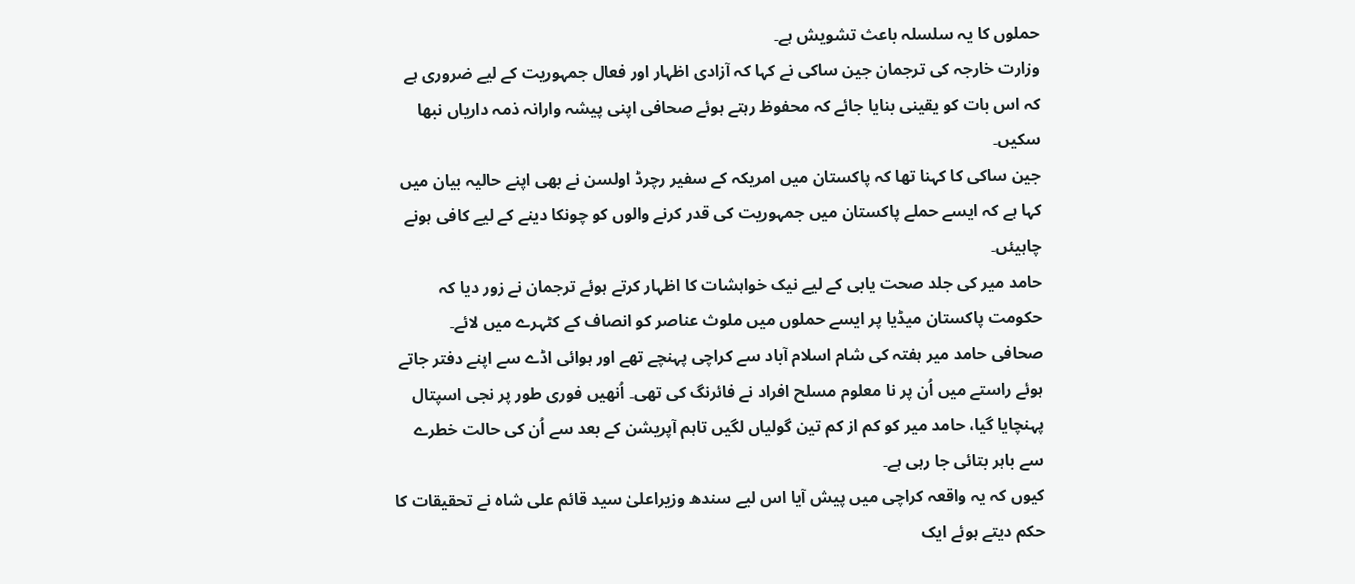حملوں کا یہ سلسلہ باعث تشویش ہے۔
وزارت خارجہ کی ترجمان جین ساکی نے کہا کہ آزادی اظہار اور فعال جمہوریت کے لیے ضروری ہے کہ اس بات کو یقینی بنایا جائے کہ محفوظ رہتے ہوئے صحافی اپنی پیشہ وارانہ ذمہ داریاں نبھا سکیں۔
جین ساکی کا کہنا تھا کہ پاکستان میں امریکہ کے سفیر رچرڈ اولسن نے بھی اپنے حالیہ بیان میں کہا ہے کہ ایسے حملے پاکستان میں جمہوریت کی قدر کرنے والوں کو چونکا دینے کے لیے کافی ہونے چاہیئں۔
حامد میر کی جلد صحت یابی کے لیے نیک خواہشات کا اظہار کرتے ہوئے ترجمان نے زور دیا کہ حکومت پاکستان میڈیا پر ایسے حملوں میں ملوث عناصر کو انصاف کے کٹہرے میں لائے۔
صحافی حامد میر ہفتہ کی شام اسلام آباد سے کراچی پہنچے تھے اور ہوائی اڈے سے اپنے دفتر جاتے ہوئے راستے میں اُن پر نا معلوم مسلح افراد نے فائرنگ کی تھی۔ اُنھیں فوری طور پر نجی اسپتال پہنچایا گیا، حامد میر کو کم از کم تین گولیاں لگیں تاہم آپریشن کے بعد سے اُن کی حالت خطرے سے باہر بتائی جا رہی ہے۔
کیوں کہ یہ واقعہ کراچی میں پیش آیا اس لیے سندھ وزیراعلیٰ سید قائم علی شاہ نے تحقیقات کا حکم دیتے ہوئے ایک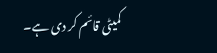کمیٹی قائم کر دی ہے۔